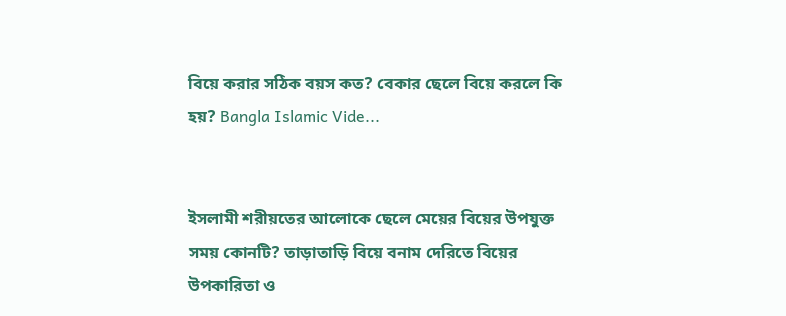বিয়ে করার সঠিক বয়স কত? বেকার ছেলে বিয়ে করলে কি হয়? Bangla Islamic Vide...


ইসলামী শরীয়তের আলোকে ছেলে মেয়ের বিয়ের উপযুক্ত সময় কোনটি? তাড়াতাড়ি বিয়ে বনাম দেরিতে বিয়ের উপকারিতা ও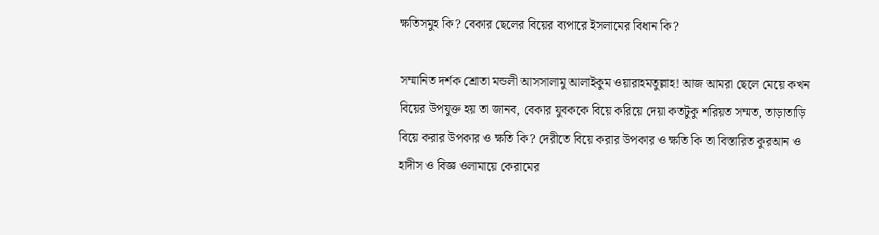ক্ষতিসমুহ কি? বেকার ছেলের বিয়ের ব্যপারে ইসলামের বিধান কি?

সম্মানিত দর্শক শ্রোতা মন্ডলী আসসালামু আলাইকুম ওয়ারাহমতুল্লাহ! আজ আমরা ছেলে মেয়ে কখন বিয়ের উপযুক্ত হয় তা জানব, বেকার যুবককে বিয়ে করিয়ে দেয়া কতটুকু শরিয়ত সম্মত, তাড়াতাড়ি বিয়ে করার উপকার ও ক্ষতি কি? দেরীতে বিয়ে করার উপকার ও ক্ষতি কি তা বিস্তারিত কুরআন ও হাদীস ও বিজ্ঞ ওলামায়ে কেরামের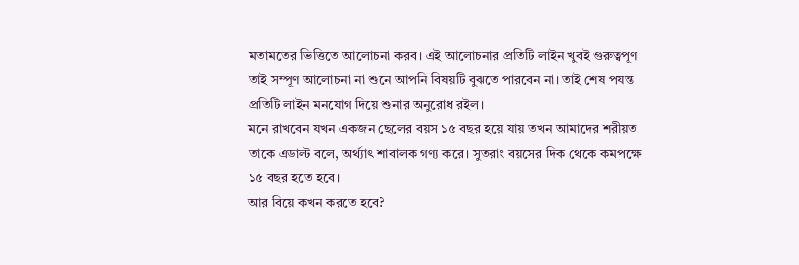মতামতের ভিত্তিতে আলোচনা করব। এই আলোচনার প্রতিটি লাইন খুবই গুরুত্বপূণ তাই সম্পূণ আলোচনা না শুনে আপনি বিষয়টি বুঝতে পারবেন না। তাই শেষ পযন্ত প্রতিটি লাইন মনযোগ দিয়ে শুনার অনুরোধ রইল।
মনে রাখবেন যখন একজন ছেলের বয়স ১৫ বছর হয়ে যায় তখন আমাদের শরীয়ত তাকে এডাল্ট বলে, অর্থ্যাৎ শাবালক গণ্য করে। সুতরাং বয়সের দিক থেকে কমপক্ষে ১৫ বছর হতে হবে।
আর বিয়ে কখন করতে হবে?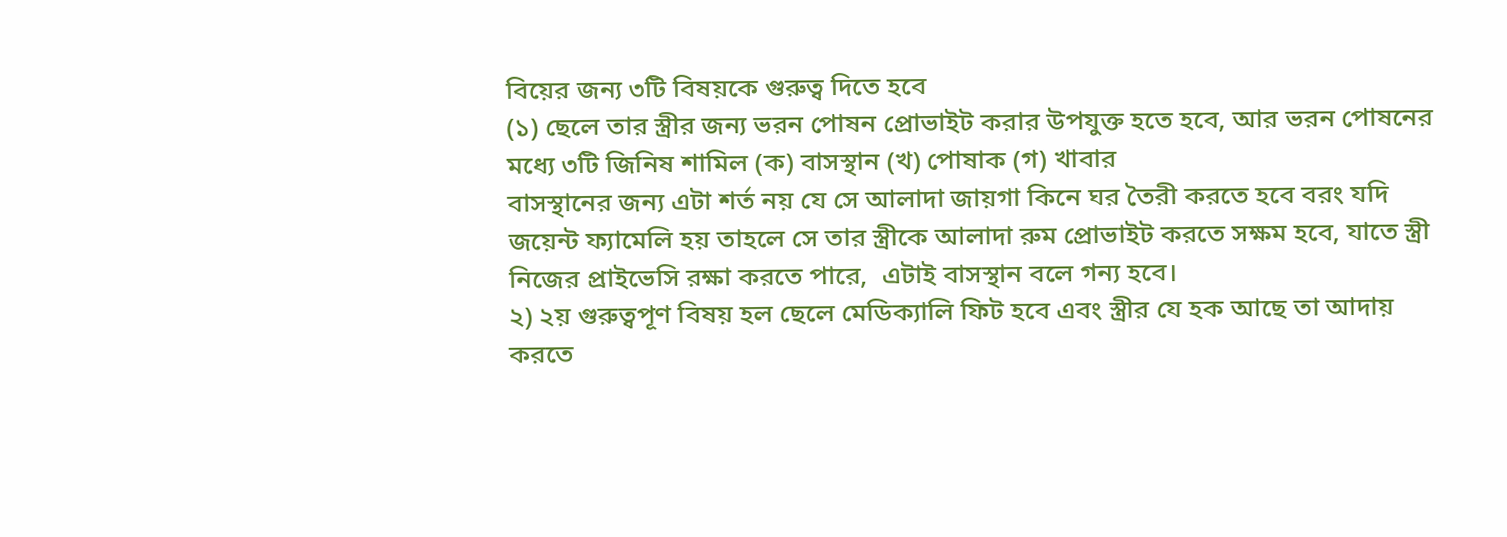বিয়ের জন্য ৩টি বিষয়কে গুরুত্ব দিতে হবে
(১) ছেলে তার স্ত্রীর জন্য ভরন পোষন প্রোভাইট করার উপযুক্ত হতে হবে, আর ভরন পোষনের মধ্যে ৩টি জিনিষ শামিল (ক) বাসস্থান (খ) পোষাক (গ) খাবার
বাসস্থানের জন্য এটা শর্ত নয় যে সে আলাদা জায়গা কিনে ঘর তৈরী করতে হবে বরং যদি জয়েন্ট ফ্যামেলি হয় তাহলে সে তার স্ত্রীকে আলাদা রুম প্রোভাইট করতে সক্ষম হবে, যাতে স্ত্রী নিজের প্রাইভেসি রক্ষা করতে পারে,  এটাই বাসস্থান বলে গন্য হবে।
২) ২য় গুরুত্বপূণ বিষয় হল ছেলে মেডিক্যালি ফিট হবে এবং স্ত্রীর যে হক আছে তা আদায় করতে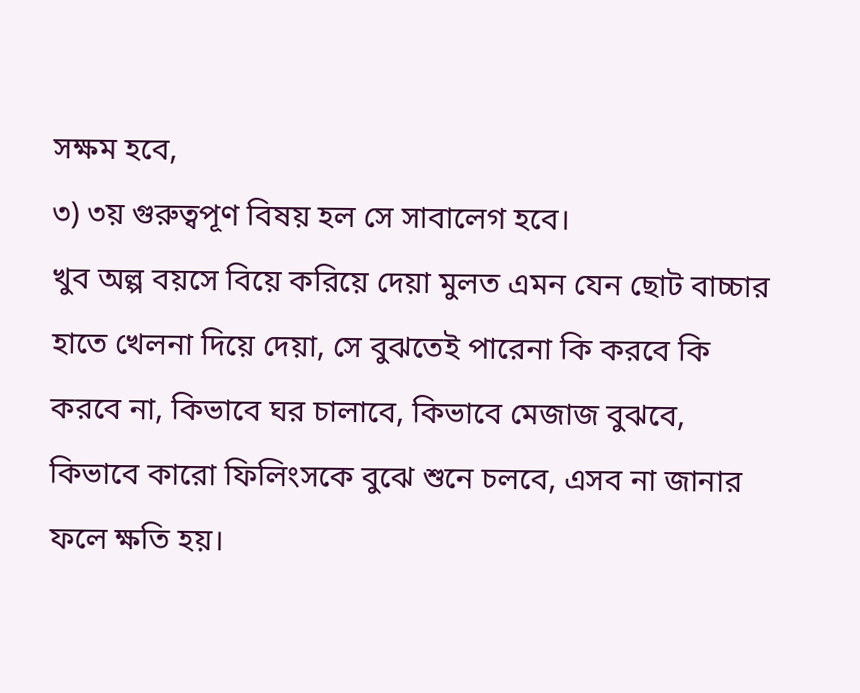সক্ষম হবে,
৩) ৩য় গুরুত্বপূণ বিষয় হল সে সাবালেগ হবে।
খুব অল্প বয়সে বিয়ে করিয়ে দেয়া মুলত এমন যেন ছোট বাচ্চার হাতে খেলনা দিয়ে দেয়া, সে বুঝতেই পারেনা কি করবে কি করবে না, কিভাবে ঘর চালাবে, কিভাবে মেজাজ বুঝবে, কিভাবে কারো ফিলিংসকে বুঝে শুনে চলবে, এসব না জানার ফলে ক্ষতি হয়।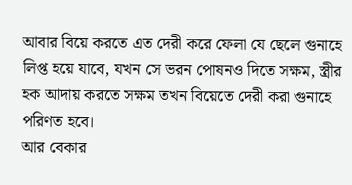আবার বিয়ে করতে এত দেরী করে ফেলা যে ছেলে গুনাহে লিপ্ত হয়ে যাবে, যখন সে ভরন পোষনও দিতে সক্ষম, স্ত্রীর হক আদায় করতে সক্ষম তখন বিয়েতে দেরী করা গুনাহে পরিণত হবে।
আর বেকার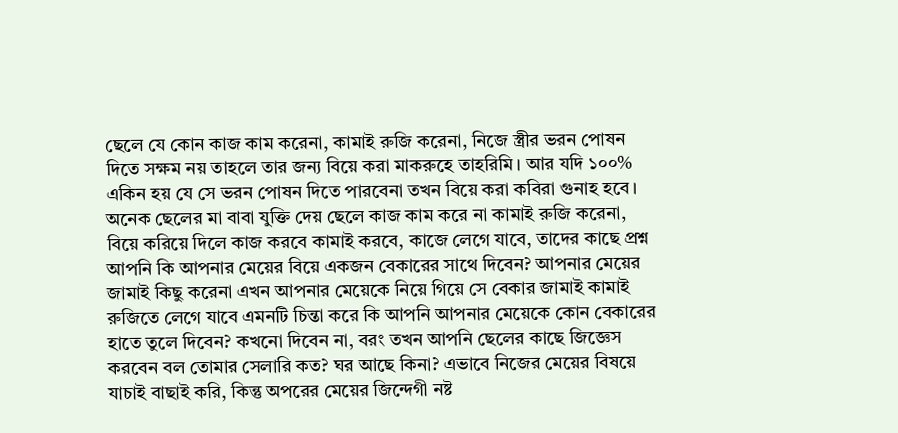ছেলে যে কোন কাজ কাম করেনা, কামাই রুজি করেনা, নিজে স্ত্রীর ভরন পোষন দিতে সক্ষম নয় তাহলে তার জন্য বিয়ে করা মাকরুহে তাহরিমি। আর যদি ১০০% একিন হয় যে সে ভরন পোষন দিতে পারবেনা তখন বিয়ে করা কবিরা গুনাহ হবে।
অনেক ছেলের মা বাবা যুক্তি দেয় ছেলে কাজ কাম করে না কামাই রুজি করেনা, বিয়ে করিয়ে দিলে কাজ করবে কামাই করবে, কাজে লেগে যাবে, তাদের কাছে প্রশ্ন আপনি কি আপনার মেয়ের বিয়ে একজন বেকারের সাথে দিবেন? আপনার মেয়ের জামাই কিছু করেনা এখন আপনার মেয়েকে নিয়ে গিয়ে সে বেকার জামাই কামাই রুজিতে লেগে যাবে এমনটি চিন্তা করে কি আপনি আপনার মেয়েকে কোন বেকারের হাতে তুলে দিবেন? কখনো দিবেন না, বরং তখন আপনি ছেলের কাছে জিজ্ঞেস করবেন বল তোমার সেলারি কত? ঘর আছে কিনা? এভাবে নিজের মেয়ের বিষয়ে যাচাই বাছাই করি, কিন্তু অপরের মেয়ের জিন্দেগী নষ্ট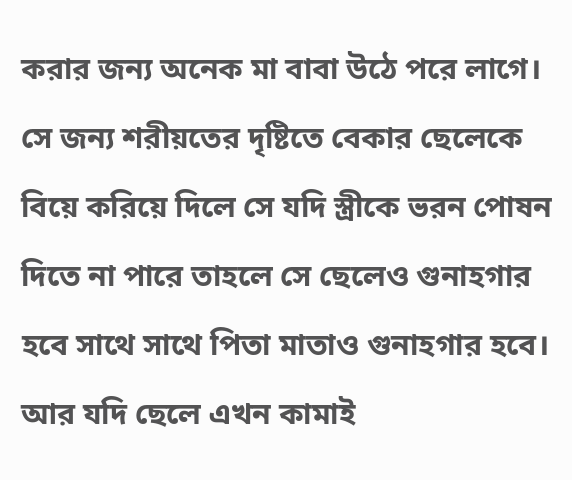করার জন্য অনেক মা বাবা উঠে পরে লাগে। সে জন্য শরীয়তের দৃষ্টিতে বেকার ছেলেকে বিয়ে করিয়ে দিলে সে যদি স্ত্রীকে ভরন পোষন দিতে না পারে তাহলে সে ছেলেও গুনাহগার হবে সাথে সাথে পিতা মাতাও গুনাহগার হবে।
আর যদি ছেলে এখন কামাই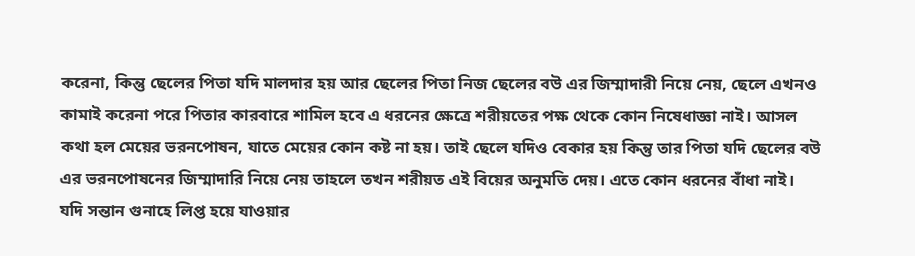করেনা, কিন্তু ছেলের পিতা যদি মালদার হয় আর ছেলের পিতা নিজ ছেলের বউ এর জিম্মাদারী নিয়ে নেয়, ছেলে এখনও কামাই করেনা পরে পিতার কারবারে শামিল হবে এ ধরনের ক্ষেত্রে শরীয়তের পক্ষ থেকে কোন নিষেধাজ্ঞা নাই। আসল কথা হল মেয়ের ভরনপোষন, যাতে মেয়ের কোন কষ্ট না হয়। তাই ছেলে যদিও বেকার হয় কিন্তু তার পিতা যদি ছেলের বউ এর ভরনপোষনের জিম্মাদারি নিয়ে নেয় তাহলে তখন শরীয়ত এই বিয়ের অনুমতি দেয়। এতে কোন ধরনের বাঁধা নাই।
যদি সন্তান গুনাহে লিপ্ত হয়ে যাওয়ার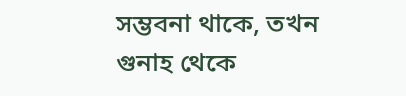সম্ভবনা থাকে, তখন গুনাহ থেকে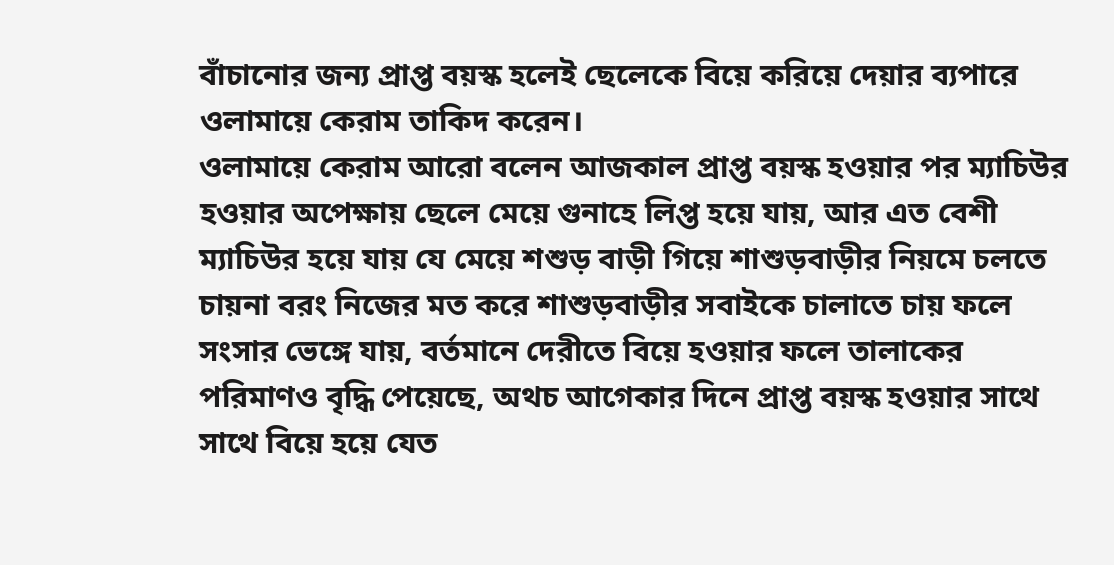বাঁচানোর জন্য প্রাপ্ত বয়স্ক হলেই ছেলেকে বিয়ে করিয়ে দেয়ার ব্যপারে ওলামায়ে কেরাম তাকিদ করেন।
ওলামায়ে কেরাম আরো বলেন আজকাল প্রাপ্ত বয়স্ক হওয়ার পর ম্যাচিউর হওয়ার অপেক্ষায় ছেলে মেয়ে গুনাহে লিপ্ত হয়ে যায়, আর এত বেশী ম্যাচিউর হয়ে যায় যে মেয়ে শশুড় বাড়ী গিয়ে শাশুড়বাড়ীর নিয়মে চলতে চায়না বরং নিজের মত করে শাশুড়বাড়ীর সবাইকে চালাতে চায় ফলে সংসার ভেঙ্গে যায়, বর্তমানে দেরীতে বিয়ে হওয়ার ফলে তালাকের পরিমাণও বৃদ্ধি পেয়েছে, অথচ আগেকার দিনে প্রাপ্ত বয়স্ক হওয়ার সাথে সাথে বিয়ে হয়ে যেত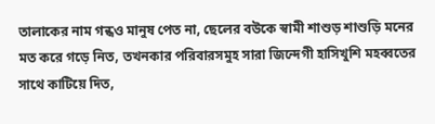তালাকের নাম গন্ধও মানুষ পেত না, ছেলের বউকে স্বামী শাশুড় শাশুড়ি মনের মত করে গড়ে নিত, তখনকার পরিবারসমুহ সারা জিন্দেগী হাসিখুশি মহব্বতের সাথে কাটিয়ে দিত,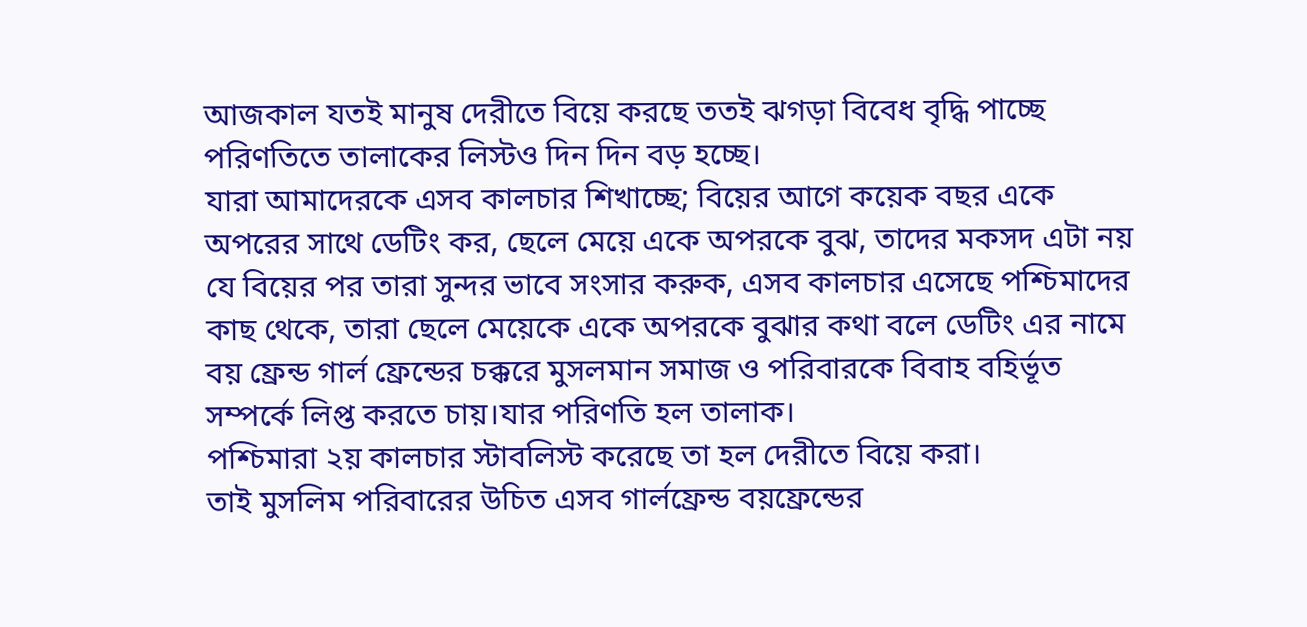আজকাল যতই মানুষ দেরীতে বিয়ে করছে ততই ঝগড়া বিবেধ বৃদ্ধি পাচ্ছে পরিণতিতে তালাকের লিস্টও দিন দিন বড় হচ্ছে।
যারা আমাদেরকে এসব কালচার শিখাচ্ছে; বিয়ের আগে কয়েক বছর একে অপরের সাথে ডেটিং কর, ছেলে মেয়ে একে অপরকে বুঝ, তাদের মকসদ এটা নয় যে বিয়ের পর তারা সুন্দর ভাবে সংসার করুক, এসব কালচার এসেছে পশ্চিমাদের কাছ থেকে, তারা ছেলে মেয়েকে একে অপরকে বুঝার কথা বলে ডেটিং এর নামে বয় ফ্রেন্ড গার্ল ফ্রেন্ডের চক্করে মুসলমান সমাজ ও পরিবারকে বিবাহ বহির্ভূত সম্পর্কে লিপ্ত করতে চায়।যার পরিণতি হল তালাক।
পশ্চিমারা ২য় কালচার স্টাবলিস্ট করেছে তা হল দেরীতে বিয়ে করা।
তাই মুসলিম পরিবারের উচিত এসব গার্লফ্রেন্ড বয়ফ্রেন্ডের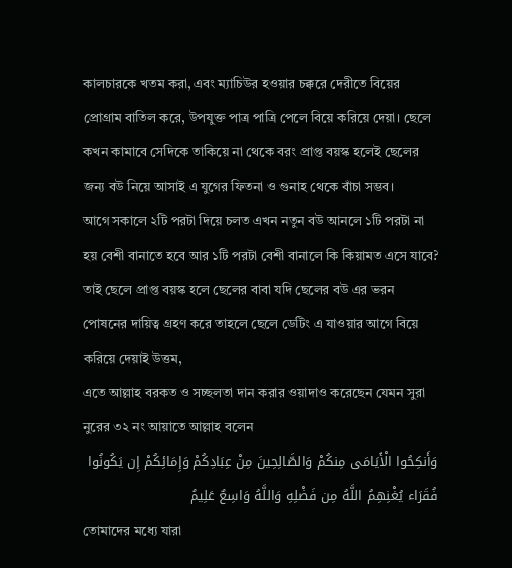কালচারকে খতম করা, এবং ম্যাচিউর হওয়ার চক্করে দেরীতে বিয়ের প্রোগ্রাম বাতিল করে, উপযুক্ত পাত্র পাত্রি পেলে বিয়ে করিয়ে দেয়া। ছেলে কখন কামাবে সেদিকে তাকিয়ে না থেকে বরং প্রাপ্ত বয়স্ক হলেই ছেলের জন্য বউ নিয়ে আসাই এ যুগের ফিতনা ও গুনাহ থেকে বাঁচা সম্ভব।
আগে সকালে ২টি পরটা দিয়ে চলত এখন নতুন বউ আনলে ১টি পরটা না হয় বেশী বানাতে হবে আর ১টি পরটা বেশী বানালে কি কিয়ামত এসে যাবে? তাই ছেলে প্রাপ্ত বয়স্ক হলে ছেলের বাবা যদি ছেলের বউ এর ভরন পোষনের দায়িত্ব গ্রহণ করে তাহলে ছেলে ডেটিং এ যাওয়ার আগে বিয়ে করিয়ে দেয়াই উত্তম,
এতে আল্লাহ বরকত ও সচ্ছলতা দান করার ওয়াদাও করেছেন যেমন সুরা নুরের ৩২ নং আয়াতে আল্লাহ বলেন
وَأَنكِحُوا الْأَيَامَى مِنكُمْ وَالصَّالِحِينَ مِنْ عِبَادِكُمْ وَإِمَائِكُمْ إِن يَكُونُوا فُقَرَاء يُغْنِهِمُ اللَّهُ مِن فَضْلِهِ وَاللَّهُ وَاسِعٌ عَلِيمٌ
তোমাদের মধ্যে যারা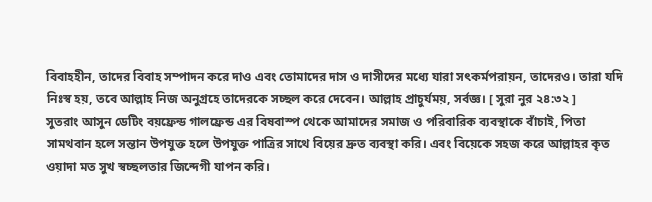বিবাহহীন, তাদের বিবাহ সম্পাদন করে দাও এবং তোমাদের দাস ও দাসীদের মধ্যে যারা সৎকর্মপরায়ন, তাদেরও। তারা যদি নিঃস্ব হয়, তবে আল্লাহ নিজ অনুগ্রহে তাদেরকে সচ্ছল করে দেবেন। আল্লাহ প্রাচুর্যময়, সর্বজ্ঞ। [ সুরা নুর ২৪:৩২ ]
সুতরাং আসুন ডেটিং বয়ফ্রেন্ড গালফ্রেন্ড এর বিষবাস্প থেকে আমাদের সমাজ ও পরিবারিক ব্যবস্থাকে বাঁচাই, পিতা সামথবান হলে সন্তান উপযুক্ত হলে উপযুক্ত পাত্রির সাথে বিয়ের দ্রুত ব্যবস্থা করি। এবং বিয়েকে সহজ করে আল্লাহর কৃত ওয়াদা মত সুখ স্বচ্ছলতার জিন্দেগী যাপন করি।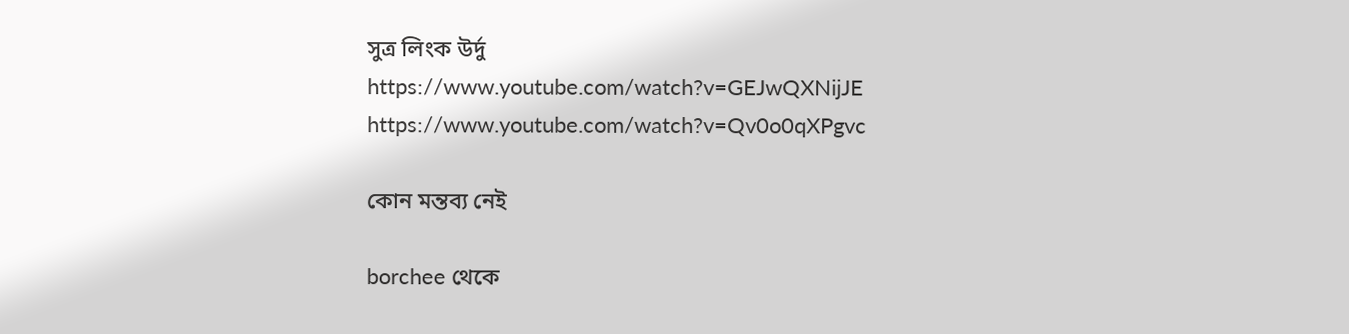সুত্র লিংক উর্দু
https://www.youtube.com/watch?v=GEJwQXNijJE
https://www.youtube.com/watch?v=Qv0o0qXPgvc

কোন মন্তব্য নেই

borchee থেকে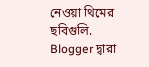নেওয়া থিমের ছবিগুলি. Blogger দ্বারা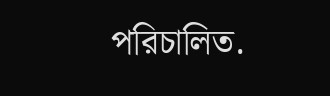পরিচালিত.